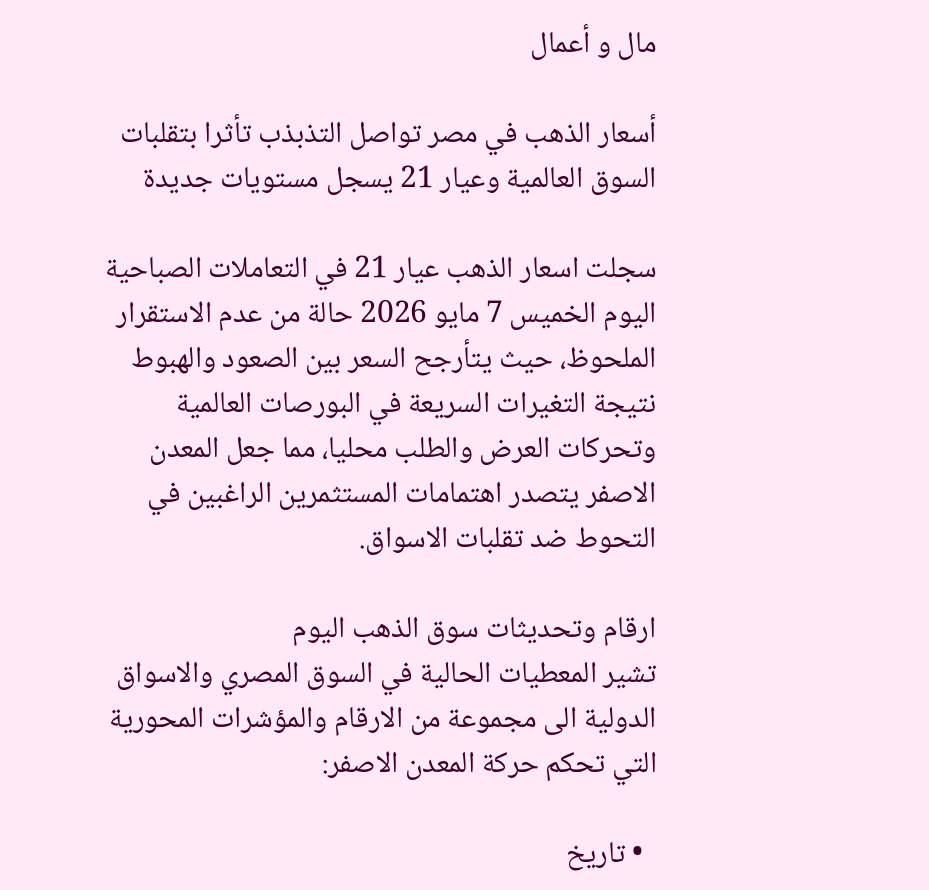مال و أعمال

أسعار الذهب في مصر تواصل التذبذب تأثرا بتقلبات السوق العالمية وعيار 21 يسجل مستويات جديدة

سجلت اسعار الذهب عيار 21 في التعاملات الصباحية اليوم الخميس 7 مايو 2026 حالة من عدم الاستقرار الملحوظ، حيث يتأرجح السعر بين الصعود والهبوط نتيجة التغيرات السريعة في البورصات العالمية وتحركات العرض والطلب محليا، مما جعل المعدن الاصفر يتصدر اهتمامات المستثمرين الراغبين في التحوط ضد تقلبات الاسواق.

ارقام وتحديثات سوق الذهب اليوم
تشير المعطيات الحالية في السوق المصري والاسواق الدولية الى مجموعة من الارقام والمؤشرات المحورية التي تحكم حركة المعدن الاصفر:

  • تاريخ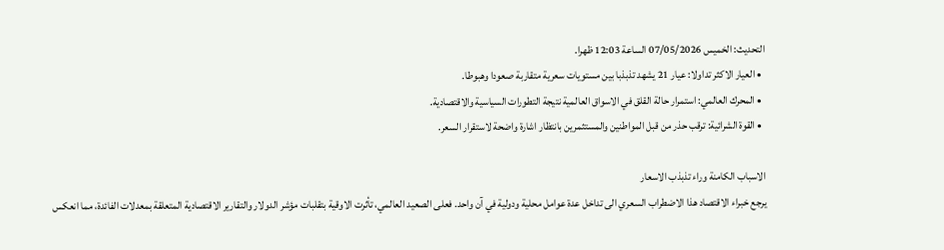التحديث: الخميس 07/05/2026 الساعة 12:03 ظهرا.
  • العيار الاكثر تداولا: عيار 21 يشهد تذبذبا بين مستويات سعرية متقاربة صعودا وهبوطا.
  • المحرك العالمي: استمرار حالة القلق في الاسواق العالمية نتيجة التطورات السياسية والاقتصادية.
  • القوة الشرائية: ترقب حذر من قبل المواطنين والمستثمرين بانتظار اشارة واضحة لاستقرار السعر.

الاسباب الكامنة وراء تذبذب الاسعار
يرجع خبراء الاقتصاد هذا الاضطراب السعري الى تداخل عدة عوامل محلية ودولية في آن واحد. فعلى الصعيد العالمي، تأثرت الاوقية بتقلبات مؤشر الدولار والتقارير الاقتصادية المتعلقة بمعدلات الفائدة، مما انعكس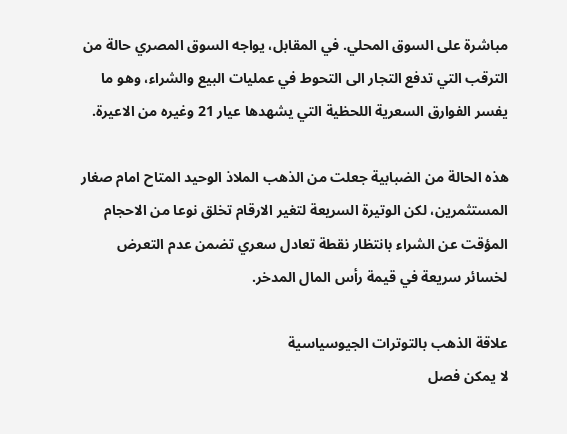مباشرة على السوق المحلي. في المقابل، يواجه السوق المصري حالة من الترقب التي تدفع التجار الى التحوط في عمليات البيع والشراء، وهو ما يفسر الفوارق السعرية اللحظية التي يشهدها عيار 21 وغيره من الاعيرة.

هذه الحالة من الضبابية جعلت من الذهب الملاذ الوحيد المتاح امام صغار المستثمرين، لكن الوتيرة السريعة لتغير الارقام تخلق نوعا من الاحجام المؤقت عن الشراء بانتظار نقطة تعادل سعري تضمن عدم التعرض لخسائر سريعة في قيمة رأس المال المدخر.

علاقة الذهب بالتوترات الجيوسياسية
لا يمكن فصل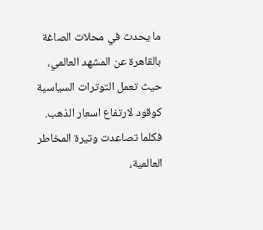ما يحدث في محلات الصاغة بالقاهرة عن المشهد العالمي، حيث تعمل التوترات السياسية كوقود لارتفاع اسعار الذهب. فكلما تصاعدت وتيرة المخاطر العالمية،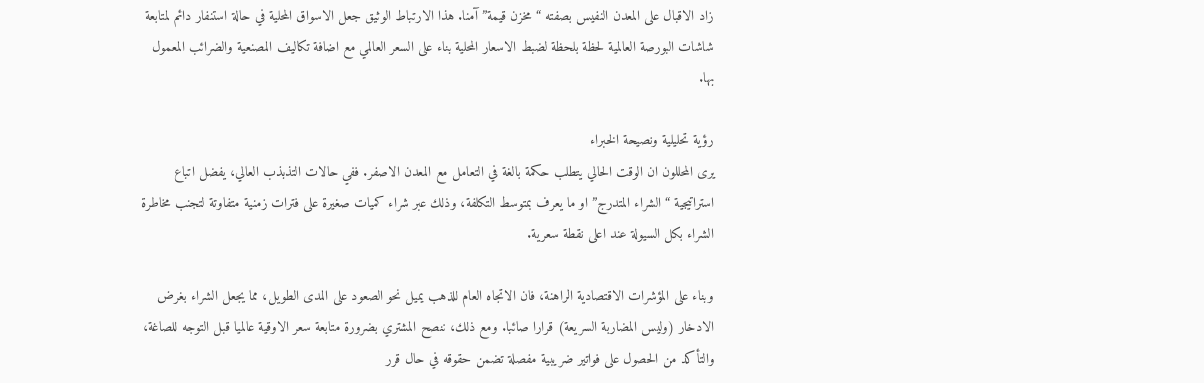زاد الاقبال على المعدن النفيس بصفته “مخزن قيمة” آمنا. هذا الارتباط الوثيق جعل الاسواق المحلية في حالة استنفار دائم لمتابعة شاشات البورصة العالمية لحظة بلحظة لضبط الاسعار المحلية بناء على السعر العالمي مع اضافة تكاليف المصنعية والضرائب المعمول بها.

رؤية تحليلية ونصيحة الخبراء
يرى المحللون ان الوقت الحالي يتطلب حكمة بالغة في التعامل مع المعدن الاصفر. ففي حالات التذبذب العالي، يفضل اتباع استراتيجية “الشراء المتدرج” او ما يعرف بمتوسط التكلفة، وذلك عبر شراء كميات صغيرة على فترات زمنية متفاوتة لتجنب مخاطرة الشراء بكل السيولة عند اعلى نقطة سعرية.

وبناء على المؤشرات الاقتصادية الراهنة، فان الاتجاه العام للذهب يميل نحو الصعود على المدى الطويل، مما يجعل الشراء بغرض الادخار (وليس المضاربة السريعة) قرارا صائبا. ومع ذلك، ننصح المشتري بضرورة متابعة سعر الاوقية عالميا قبل التوجه للصاغة، والتأكد من الحصول على فواتير ضريبية مفصلة تضمن حقوقه في حال قرر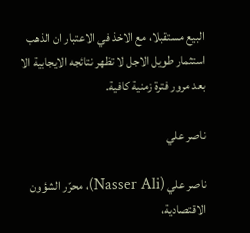البيع مستقبلا، مع الاخذ في الاعتبار ان الذهب استثمار طويل الاجل لا تظهر نتائجه الايجابية الا بعد مرور فترة زمنية كافية.

ناصر علي

ناصر علي (Nasser Ali)، محرّر الشؤون الاقتصادية،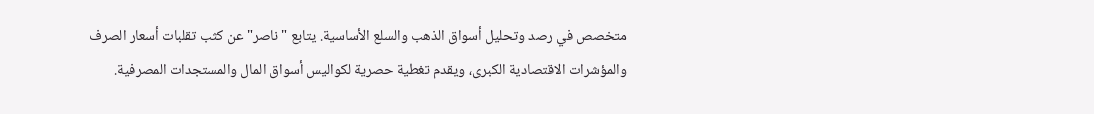متخصص في رصد وتحليل أسواق الذهب والسلع الأساسية. يتابع "ناصر" عن كثب تقلبات أسعار الصرف والمؤشرات الاقتصادية الكبرى، ويقدم تغطية حصرية لكواليس أسواق المال والمستجدات المصرفية.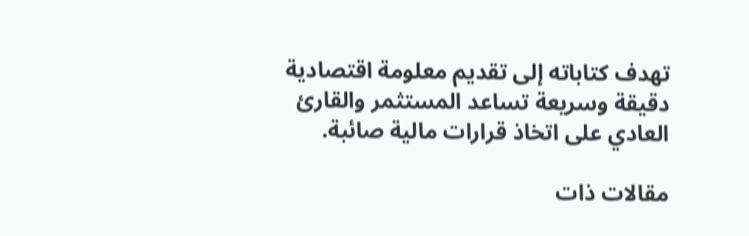تهدف كتاباته إلى تقديم معلومة اقتصادية دقيقة وسريعة تساعد المستثمر والقارئ العادي على اتخاذ قرارات مالية صائبة.

مقالات ذات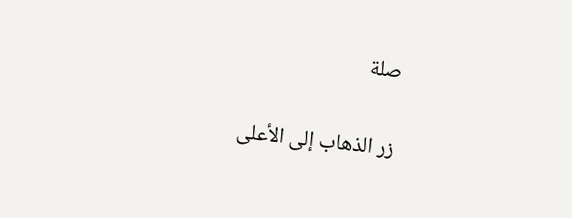صلة

زر الذهاب إلى الأعلى